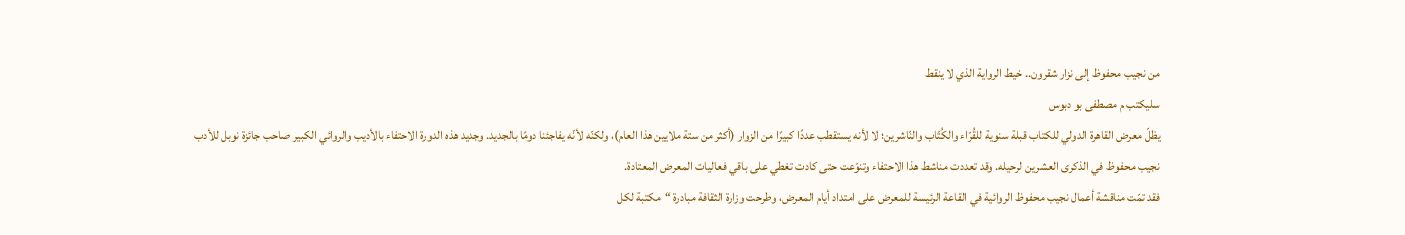من نجيب محفوظ إلى نزار شقرون.. خيط الرواية الذي لا ينقط
سليكتب م مصطفى بو دبوس
يظلّ معرض القاهرة الدولي للكتاب قبلة سنوية للقُرّاء والكُتّاب والنّاشرين؛ لا لأنه يستقطب عددًا كبيرًا من الزوار (أكثر من ستة ملايين هذا العام)، ولكنّه لأنّه يفاجئنا دومًا بالجديد. وجديد هذه الدورة الاحتفاء بالأديب والروائي الكبير صاحب جائزة نوبل للأدب نجيب محفوظ في الذكرى العشرين لرحيله. وقد تعددت مناشط هذا الاحتفاء وتنوّعت حتى كادت تغطي على باقي فعاليات المعرض المعتادة.
فقد تمّت مناقشة أعمال نجيب محفوظ الروائية في القاعة الرئيسة للمعرض على امتداد أيام المعرض، وطرحت وزارة الثقافة مبادرة “مكتبة لكل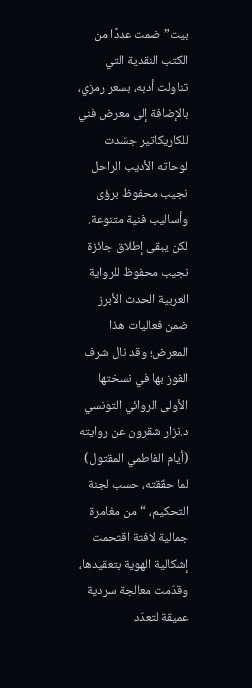بيت” ضمت عددًا من الكتب النقدية التي تناولت أدبه، بسعر رمزي، بالإضافة إلى معرض فني للكاريكاتير جسّدت لوحاته الأديب الراحل نجيب محفوظ برؤى وأساليب فنية متنوعة.
لكن يبقى إطلاق جائزة نجيب محفوظ للرواية العربية الحدث الأبرز ضمن فعاليات هذا المعرض؛ وقد نال شرف الفوز بها في نسختها الأولى الروائي التونسي د.نزار شقرون عن روايته (أيام الفاطمي المقتول) لما حقّقته، حسب لجنة التحكيم، “من مغامرة جمالية لافتة اقتحمت إشكالية الهوية بتعقيدها، وقدّمت معالجة سردية عميقة لتعدّد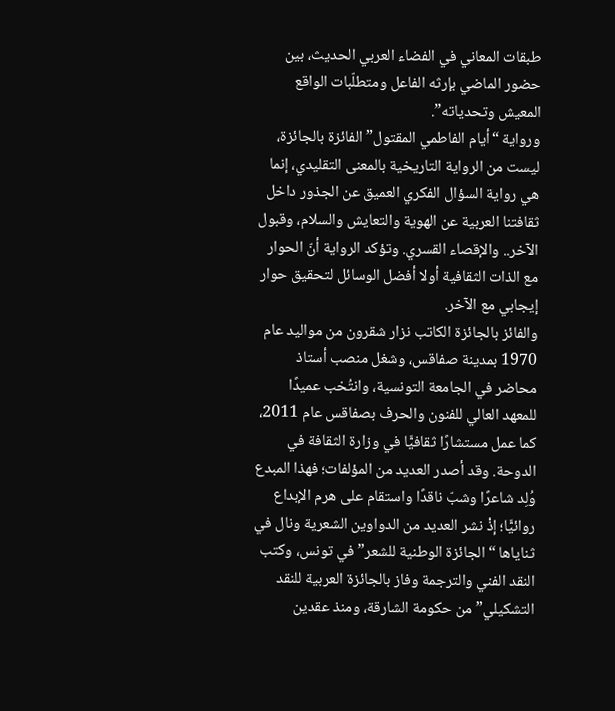طبقات المعاني في الفضاء العربي الحديث، بين حضور الماضي بإرثه الفاعل ومتطلّبات الواقع المعيش وتحدياته”.
ورواية “أيام الفاطمي المقتول” الفائزة بالجائزة، ليست من الرواية التاريخية بالمعنى التقليدي، إنما هي رواية السؤال الفكري العميق عن الجذور داخل ثقافتنا العربية عن الهوية والتعايش والسلام، وقبول الآخر.. والإقصاء القسري. وتؤكد الرواية أنّ الحوار مع الذات الثقافية أولا أفضل الوسائل لتحقيق حوار إيجابي مع الآخر.
والفائز بالجائزة الكاتب نزار شقرون من مواليد عام 1970 بمدينة صفاقس، وشغل منصب أستاذ محاضر في الجامعة التونسية، وانتُخب عميدًا للمعهد العالي للفنون والحرف بصفاقس عام 2011، كما عمل مستشارًا ثقافيًّا في وزارة الثقافة في الدوحة. وقد أصدر العديد من المؤلفات؛ فهذا المبدع وُلِد شاعرًا وشبّ ناقدًا واستقام على هرم الإبداع روائيًّا؛ إذْ نشر العديد من الدواوين الشعرية ونال في ثناياها “الجائزة الوطنية للشعر” في تونس، وكتب النقد الفني والترجمة وفاز بالجائزة العربية للنقد التشكيلي” من حكومة الشارقة، ومنذ عقدين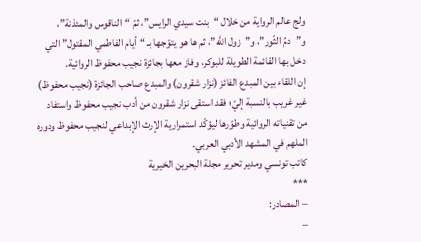ولج عالم الرواية من خلال “بنت سيدي الرايس”، ثمّ “الناقوس والمئذنة”، و”دمُ الثّور”، و”زول اللّه”، ثم ها هو يتوّجها بـ “أيام الفاطمي المقتول” التي دخل بها القائمة الطويلة للبوكر، وفاز معها بجائزة نجيب محفوظ الروائية.
إن اللقاء بين المبدع الفائز (نزار شقرون) والمبدع صاحب الجائزة (نجيب محفوظ) غير غريب بالنسبة إليّ؛ فقد استقى نزار شقرون من أدب نجيب محفوظ واستفاد من تقنياته الروائية وطوّرها ليؤكّد استمرارية الإرث الإبداعي لنجيب محفوظ ودوره الملهم في المشهد الأدبي العربي.
كاتب تونسي ومدير تحرير مجلة البحرين الخيرية
***
– المصادر:
–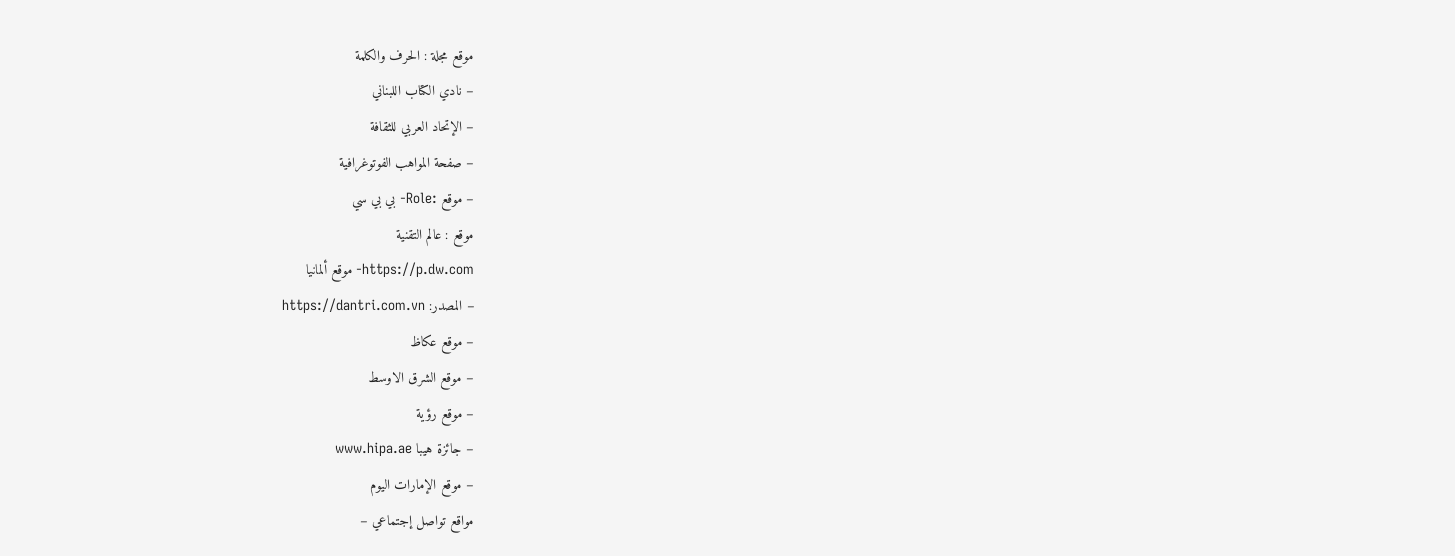موقع مجلة : الحرف والكلمة
– نادي الكتاب اللبناني
– الإتحاد العربي للثقافة
– صفحة المواهب الفوتوغرافية
– موقع :Role- بي بي سي
موقع : عالم التقنية
https://p.dw.com- موقع ألمانيا
– المصدر: https://dantri.com.vn
– موقع عكاظ
– موقع الشرق الاوسط
– موقع رؤية
– جائزة هيبا www.hipa.ae
– موقع الإمارات اليوم
مواقع تواصل إجتماعي –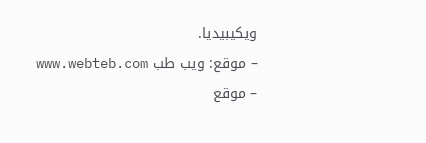ويكيبيديا.
– موقع: ويب طب www.webteb.com
– موقع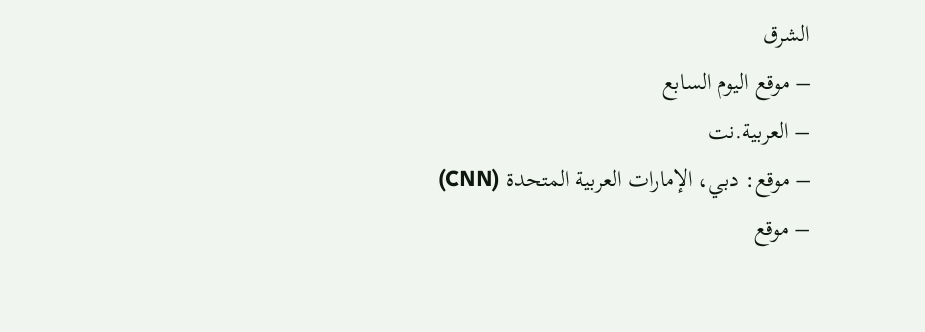الشرق
– موقع اليوم السابع
– العربية.نت
– موقع: دبي، الإمارات العربية المتحدة (CNN)
– موقع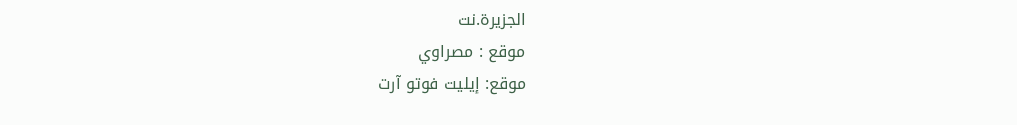الجزيرة.نت
موقع : مصراوي
موقع: إيليت فوتو آرت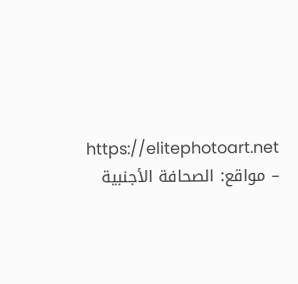https://elitephotoart.net
– مواقع: الصحافة الأجنبية